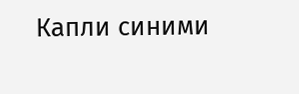Капли синими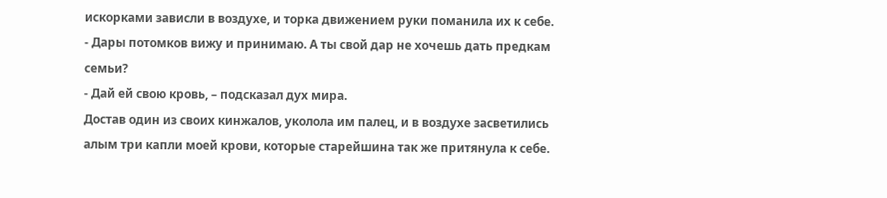искорками зависли в воздухе, и торка движением руки поманила их к себе.
- Дары потомков вижу и принимаю. А ты свой дар не хочешь дать предкам семьи?
- Дай ей свою кровь, – подсказал дух мира.
Достав один из своих кинжалов, уколола им палец, и в воздухе засветились алым три капли моей крови, которые старейшина так же притянула к себе.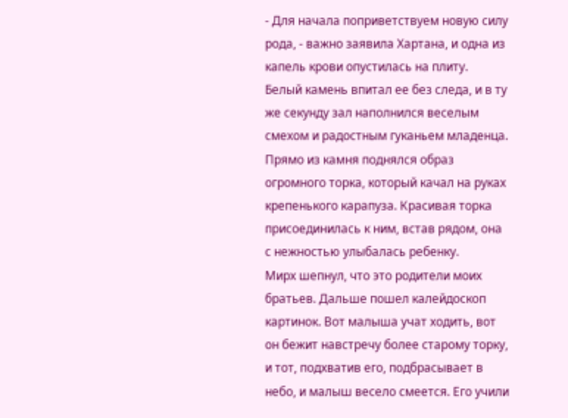- Для начала поприветствуем новую силу рода, - важно заявила Хартана, и одна из капель крови опустилась на плиту.
Белый камень впитал ее без следа, и в ту же секунду зал наполнился веселым смехом и радостным гуканьем младенца. Прямо из камня поднялся образ огромного торка, который качал на руках крепенького карапуза. Красивая торка присоединилась к ним, встав рядом, она с нежностью улыбалась ребенку.
Мирх шепнул, что это родители моих братьев. Дальше пошел калейдоскоп картинок. Вот малыша учат ходить, вот он бежит навстречу более старому торку, и тот, подхватив его, подбрасывает в небо, и малыш весело смеется. Его учили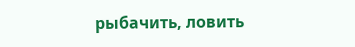рыбачить, ловить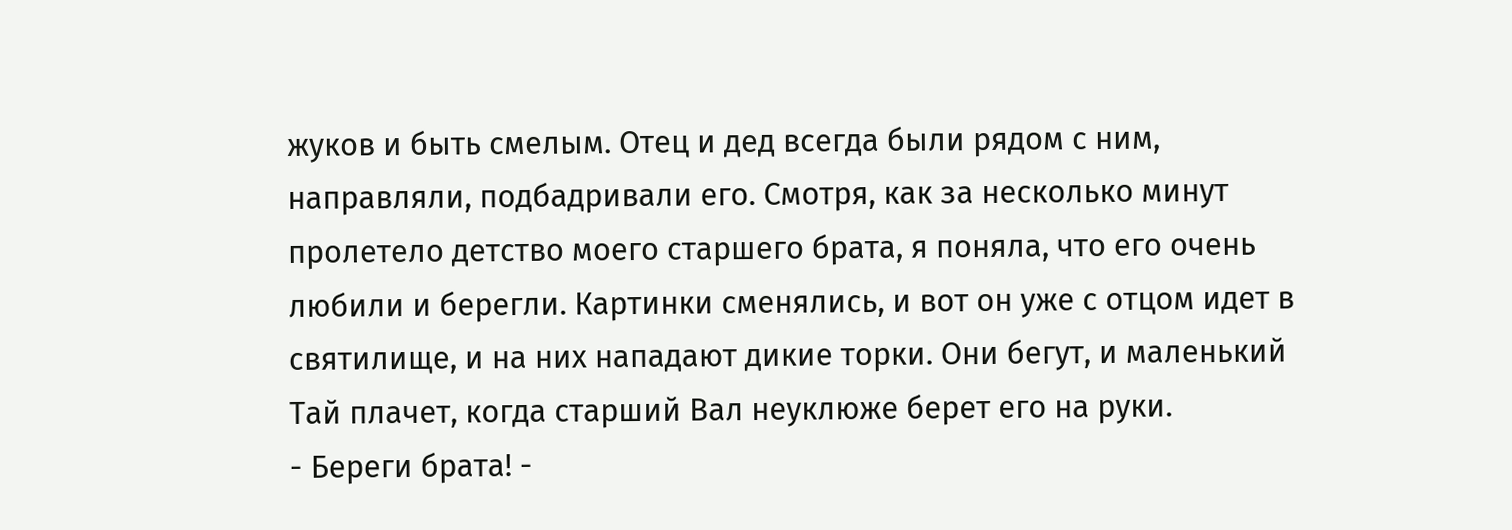жуков и быть смелым. Отец и дед всегда были рядом с ним, направляли, подбадривали его. Смотря, как за несколько минут пролетело детство моего старшего брата, я поняла, что его очень любили и берегли. Картинки сменялись, и вот он уже с отцом идет в святилище, и на них нападают дикие торки. Они бегут, и маленький Тай плачет, когда старший Вал неуклюже берет его на руки.
- Береги брата! -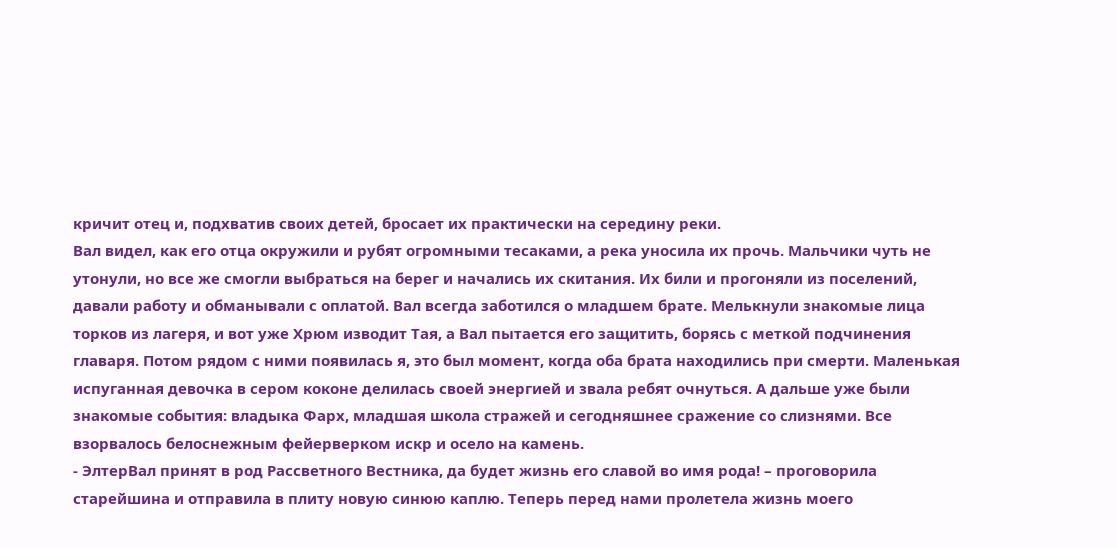кричит отец и, подхватив своих детей, бросает их практически на середину реки.
Вал видел, как его отца окружили и рубят огромными тесаками, а река уносила их прочь. Мальчики чуть не утонули, но все же смогли выбраться на берег и начались их скитания. Их били и прогоняли из поселений, давали работу и обманывали с оплатой. Вал всегда заботился о младшем брате. Мелькнули знакомые лица торков из лагеря, и вот уже Хрюм изводит Тая, а Вал пытается его защитить, борясь с меткой подчинения главаря. Потом рядом с ними появилась я, это был момент, когда оба брата находились при смерти. Маленькая испуганная девочка в сером коконе делилась своей энергией и звала ребят очнуться. А дальше уже были знакомые события: владыка Фарх, младшая школа стражей и сегодняшнее сражение со слизнями. Все взорвалось белоснежным фейерверком искр и осело на камень.
- ЭлтерВал принят в род Рассветного Вестника, да будет жизнь его славой во имя рода! – проговорила старейшина и отправила в плиту новую синюю каплю. Теперь перед нами пролетела жизнь моего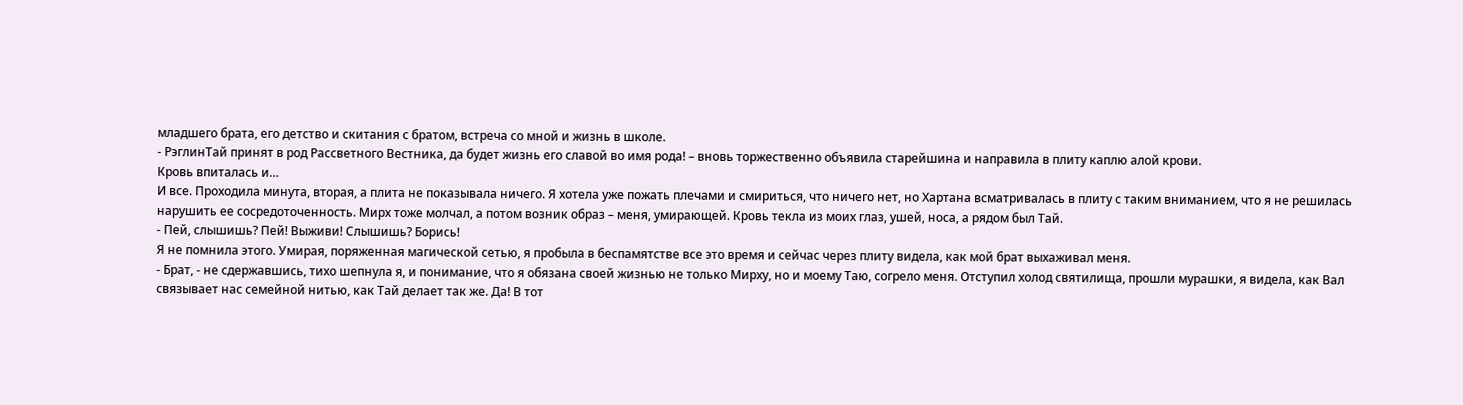младшего брата, его детство и скитания с братом, встреча со мной и жизнь в школе.
- РэглинТай принят в род Рассветного Вестника, да будет жизнь его славой во имя рода! – вновь торжественно объявила старейшина и направила в плиту каплю алой крови.
Кровь впиталась и…
И все. Проходила минута, вторая, а плита не показывала ничего. Я хотела уже пожать плечами и смириться, что ничего нет, но Хартана всматривалась в плиту с таким вниманием, что я не решилась нарушить ее сосредоточенность. Мирх тоже молчал, а потом возник образ – меня, умирающей. Кровь текла из моих глаз, ушей, носа, а рядом был Тай.
- Пей, слышишь? Пей! Выживи! Слышишь? Борись!
Я не помнила этого. Умирая, поряженная магической сетью, я пробыла в беспамятстве все это время и сейчас через плиту видела, как мой брат выхаживал меня.
- Брат, - не сдержавшись, тихо шепнула я, и понимание, что я обязана своей жизнью не только Мирху, но и моему Таю, согрело меня. Отступил холод святилища, прошли мурашки, я видела, как Вал связывает нас семейной нитью, как Тай делает так же. Да! В тот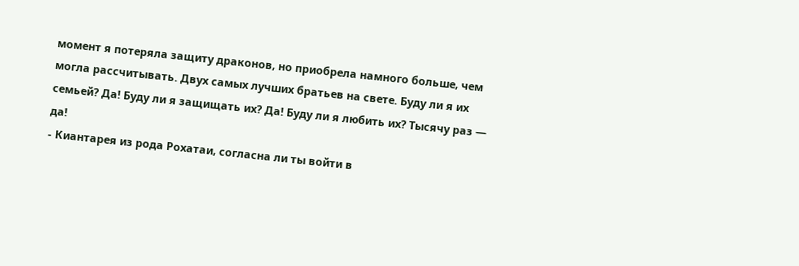момент я потеряла защиту драконов, но приобрела намного больше, чем могла рассчитывать. Двух самых лучших братьев на свете. Буду ли я их семьей? Да! Буду ли я защищать их? Да! Буду ли я любить их? Тысячу раз — да!
- Киантарея из рода Рохатаи, согласна ли ты войти в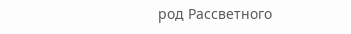род Рассветного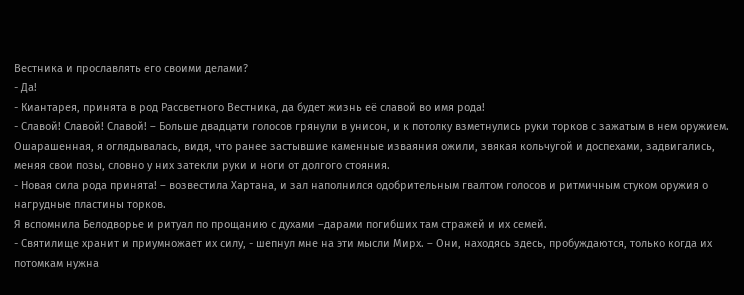Вестника и прославлять его своими делами?
- Да!
- Киантарея, принята в род Рассветного Вестника, да будет жизнь её славой во имя рода!
- Славой! Славой! Славой! – Больше двадцати голосов грянули в унисон, и к потолку взметнулись руки торков с зажатым в нем оружием.
Ошарашенная, я оглядывалась, видя, что ранее застывшие каменные изваяния ожили, звякая кольчугой и доспехами, задвигались, меняя свои позы, словно у них затекли руки и ноги от долгого стояния.
- Новая сила рода принята! – возвестила Хартана, и зал наполнился одобрительным гвалтом голосов и ритмичным стуком оружия о нагрудные пластины торков.
Я вспомнила Белодворье и ритуал по прощанию с духами –дарами погибших там стражей и их семей.
- Святилище хранит и приумножает их силу, - шепнул мне на эти мысли Мирх. – Они, находясь здесь, пробуждаются, только когда их потомкам нужна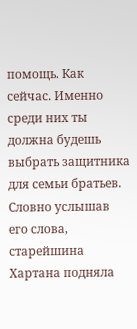помощь. Как сейчас. Именно среди них ты должна будешь выбрать защитника для семьи братьев.
Словно услышав его слова, старейшина Хартана подняла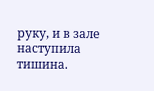руку, и в зале наступила тишина.